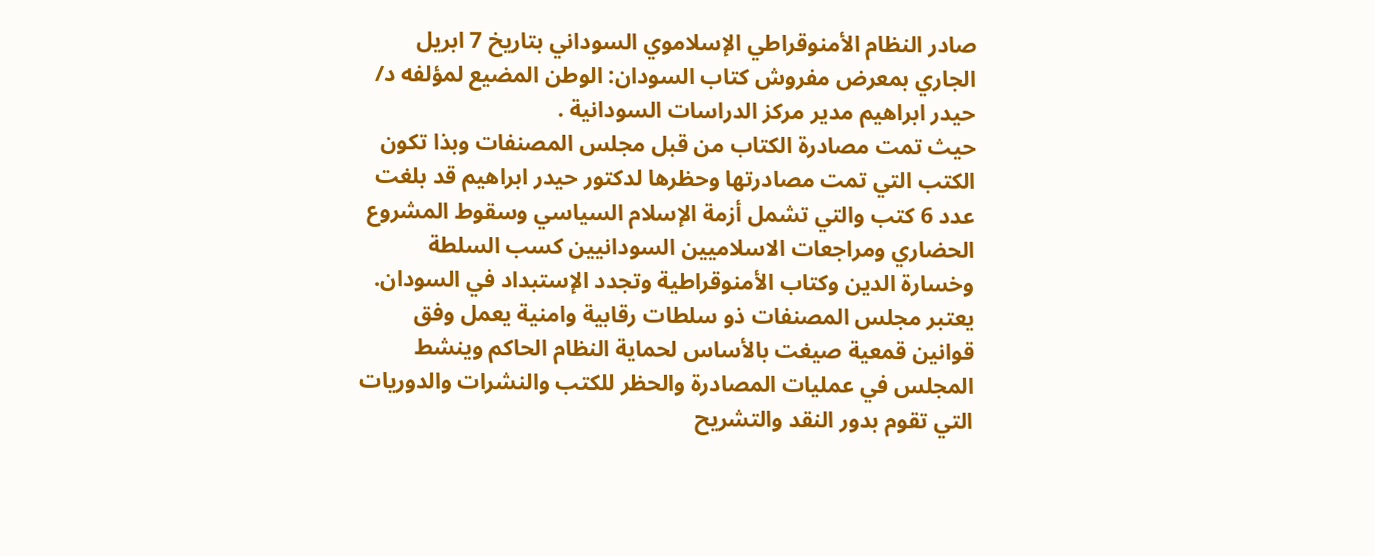صادر النظام الأمنوقراطي الإسلاموي السوداني بتاريخ 7 ابريل الجاري بمعرض مفروش كتاب السودان: الوطن المضيع لمؤلفه د/ حيدر ابراهيم مدير مركز الدراسات السودانية .
حيث تمت مصادرة الكتاب من قبل مجلس المصنفات وبذا تكون الكتب التي تمت مصادرتها وحظرها لدكتور حيدر ابراهيم قد بلغت عدد 6 كتب والتي تشمل أزمة الإسلام السياسي وسقوط المشروع الحضاري ومراجعات الاسلاميين السودانيين كسب السلطة وخسارة الدين وكتاب الأمنوقراطية وتجدد الإستبداد في السودان.
يعتبر مجلس المصنفات ذو سلطات رقابية وامنية يعمل وفق قوانين قمعية صيغت بالأساس لحماية النظام الحاكم وينشط المجلس في عمليات المصادرة والحظر للكتب والنشرات والدوريات التي تقوم بدور النقد والتشريح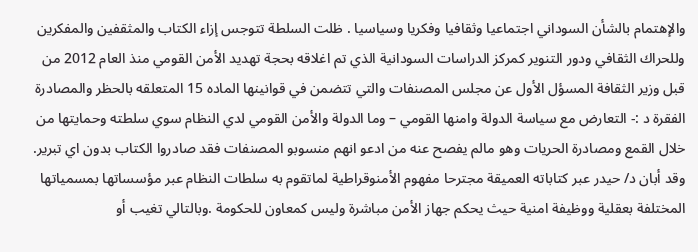والإهتمام بالشأن السوداني اجتماعيا وثقافيا وفكريا وسياسيا . ظلت السلطة تتوجس إزاء الكتاب والمثقفين والمفكرين وللحراك الثقافي ودور التنوير كمركز الدراسات السودانية الذي تم اغلاقه بحجة تهديد الأمن القومي منذ العام 2012 من قبل وزير الثقافة المسؤل الأول عن مجلس المصنفات والتي تتضمن في قوانينها الماده 15 المتعلقه بالحظر والمصادرة الفقرة د :- التعارض مع سياسة الدولة وامنها القومي – وما الدولة والأمن القومي لدي النظام سوي سلطته وحمايتها من خلال القمع ومصادرة الحريات وهو مالم يفصح عنه من ادعو انهم منسوبو المصنفات فقد صادروا الكتاب بدون اي تبرير.
وقد أبان د/ حيدر عبر كتاباته العميقة مجترحا مفهوم الأمنوقراطية لماتقوم به سلطات النظام عبر مؤسساتها بمسمياتها المختلفة بعقلية ووظيفة امنية حيث يحكم جهاز الأمن مباشرة وليس كمعاون للحكومة .وبالتالي تغيب أو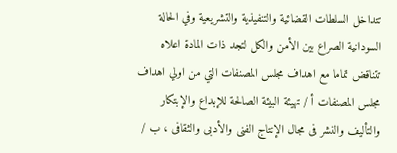تتداخل السلطات القضائية والتنفيذية والتشريعية وفي الحالة السودانية الصراع بين الأمن والكل لتجد ذات المادة اعلاه تتناقض تماما مع اهداف مجلس المصنفات التي من اولي اهداف مجلس المصنفات أ / تهيئة البيئة الصالحة للإبداع والإبتكار والتأليف والنشر فى مجال الإنتاج الفنى والأدبى والثقافى ، ب /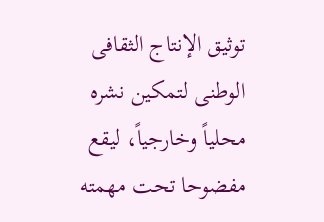توثيق الإنتاج الثقافى الوطنى لتمكين نشره محلياً وخارجياً، ليقع مفضوحا تحت مهمته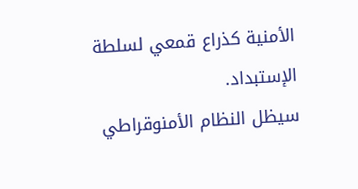الأمنية كذراع قمعي لسلطة الإستبداد.
سيظل النظام الأمنوقراطي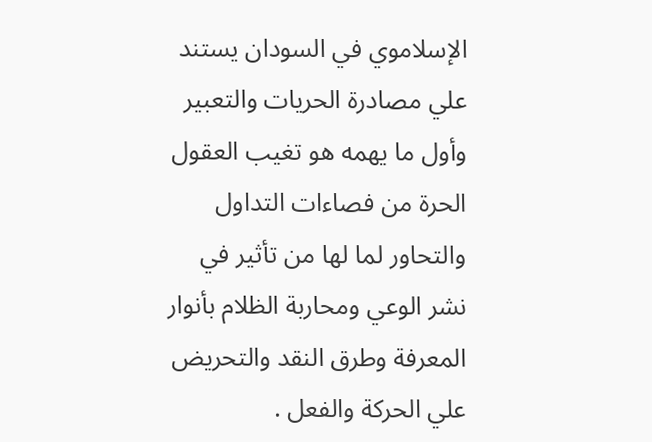الإسلاموي في السودان يستند علي مصادرة الحريات والتعبير وأول ما يهمه هو تغيب العقول الحرة من فصاءات التداول والتحاور لما لها من تأثير في نشر الوعي ومحاربة الظلام بأنوار المعرفة وطرق النقد والتحريض علي الحركة والفعل .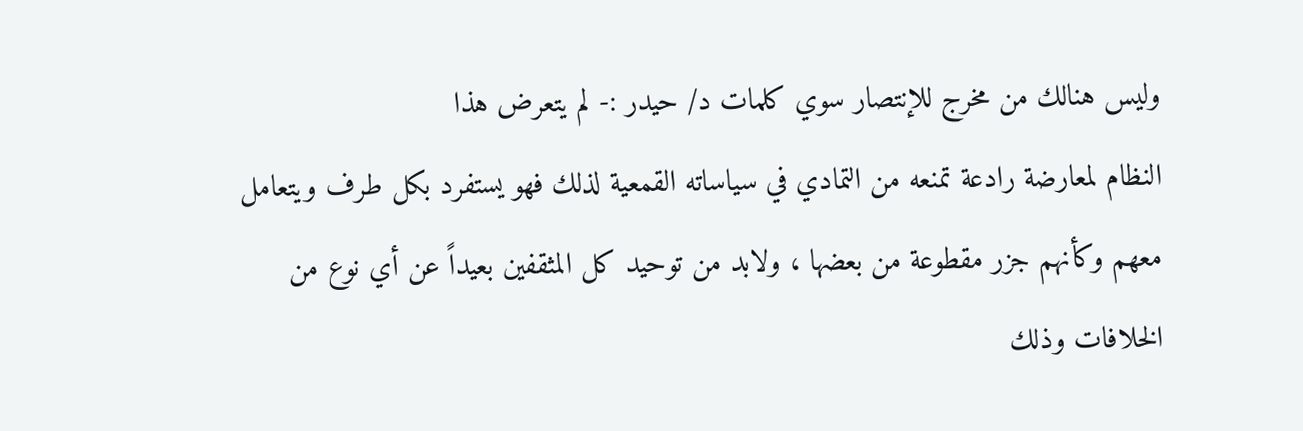وليس هنالك من مخرج للإنتصار سوي كلمات د/ حيدر :- لم يتعرض هذا
النظام لمعارضة رادعة تمنعه من التمادي في سياساته القمعية لذلك فهو يستفرد بكل طرف ويتعامل معهم وكأنهم جزر مقطوعة من بعضها ، ولابد من توحيد كل المثقفين بعيداً عن أي نوع من الخلافات وذلك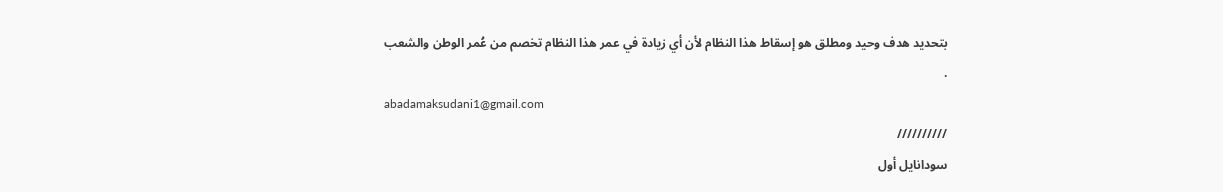بتحديد هدف وحيد ومطلق هو إسقاط هذا النظام لأن أي زيادة في عمر هذا النظام تخصم من عُمر الوطن والشعب .
abadamaksudani1@gmail.com
//////////
سودانايل أول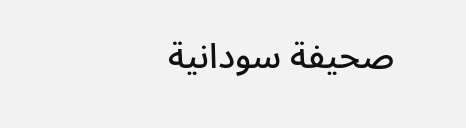صحيفة سودانية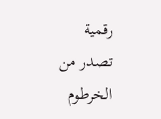رقمية تصدر من الخرطوم